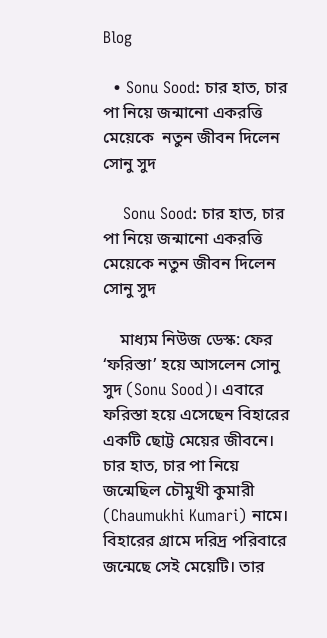Blog

  • Sonu Sood: চার হাত, চার পা নিয়ে জন্মানো একরত্তি মেয়েকে  নতুন জীবন দিলেন সোনু সুদ

    Sonu Sood: চার হাত, চার পা নিয়ে জন্মানো একরত্তি মেয়েকে নতুন জীবন দিলেন সোনু সুদ

    মাধ্যম নিউজ ডেস্ক: ফের ‘ফরিস্তা’ হয়ে আসলেন সোনু সুদ (Sonu Sood)। এবারে ফরিস্তা হয়ে এসেছেন বিহারের একটি ছোট্ট মেয়ের জীবনে। চার হাত, চার পা নিয়ে জন্মেছিল চৌমুখী কুমারী (Chaumukhi Kumari) নামে। বিহারের গ্রামে দরিদ্র পরিবারে জন্মেছে সেই মেয়েটি। তার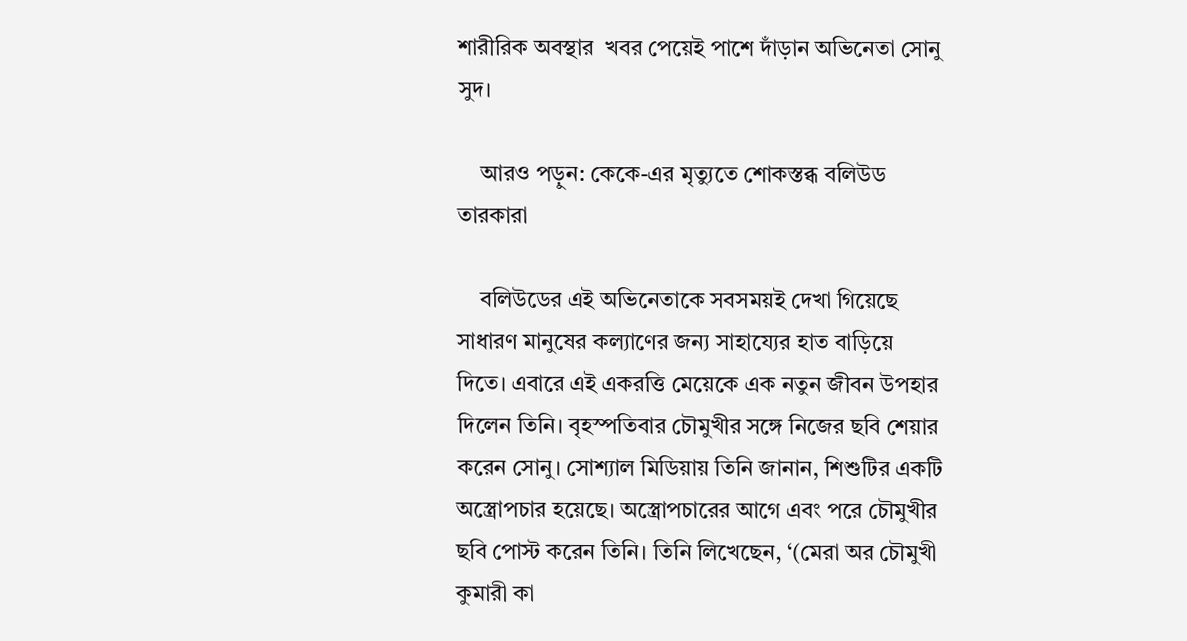শারীরিক অবস্থার  খবর পেয়েই পাশে দাঁড়ান অভিনেতা সোনু সুদ।

    আরও পড়ুন: কেকে-এর মৃত্যুতে শোকস্তব্ধ বলিউড তারকারা

    বলিউডের এই অভিনেতাকে সবসময়ই দেখা গিয়েছে সাধারণ মানুষের কল্যাণের জন্য সাহায্যের হাত বাড়িয়ে দিতে। এবারে এই একরত্তি মেয়েকে এক নতুন জীবন উপহার দিলেন তিনি। বৃহস্পতিবার চৌমুখীর সঙ্গে নিজের ছবি শেয়ার করেন সোনু। সোশ্যাল মিডিয়ায় তিনি জানান, শিশুটির একটি অস্ত্রোপচার হয়েছে। অস্ত্রোপচারের আগে এবং পরে চৌমুখীর ছবি পোস্ট করেন তিনি। তিনি লিখেছেন, ‘(মেরা অর চৌমুখী কুমারী কা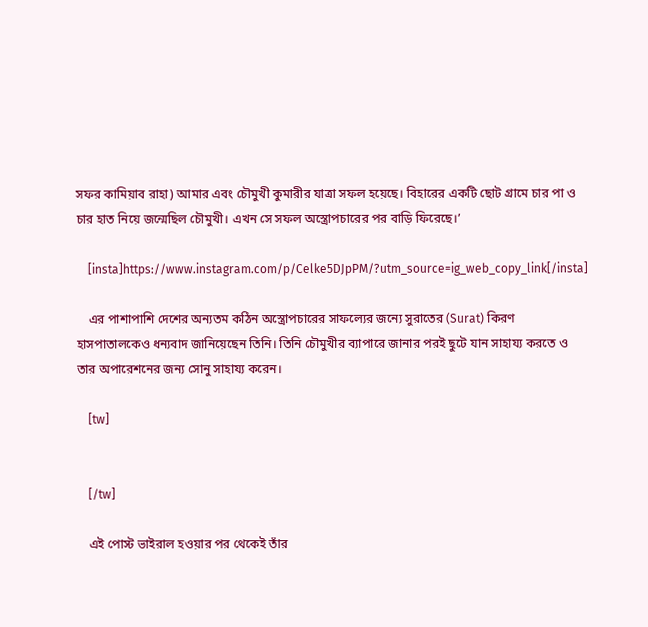সফর কামিয়াব রাহা) আমার এবং চৌমুখী কুমারীর যাত্রা সফল হয়েছে। বিহারের একটি ছোট গ্রামে চার পা ও চার হাত নিয়ে জন্মেছিল চৌমুখী। এখন সে সফল অস্ত্রোপচারের পর বাড়ি ফিরেছে।’

    [insta]https://www.instagram.com/p/Celke5DJpPM/?utm_source=ig_web_copy_link[/insta]

    এর পাশাপাশি দেশের অন্যতম কঠিন অস্ত্রোপচারের সাফল্যের জন্যে সুরাতের (Surat) কিরণ হাসপাতালকেও ধন্যবাদ জানিয়েছেন তিনি। তিনি চৌমুখীর ব্যাপারে জানার পরই ছুটে যান সাহায্য করতে ও তার অপারেশনের জন্য সোনু সাহায্য করেন।

    [tw]


    [/tw]

    এই পোস্ট ভাইরাল হওয়ার পর থেকেই তাঁর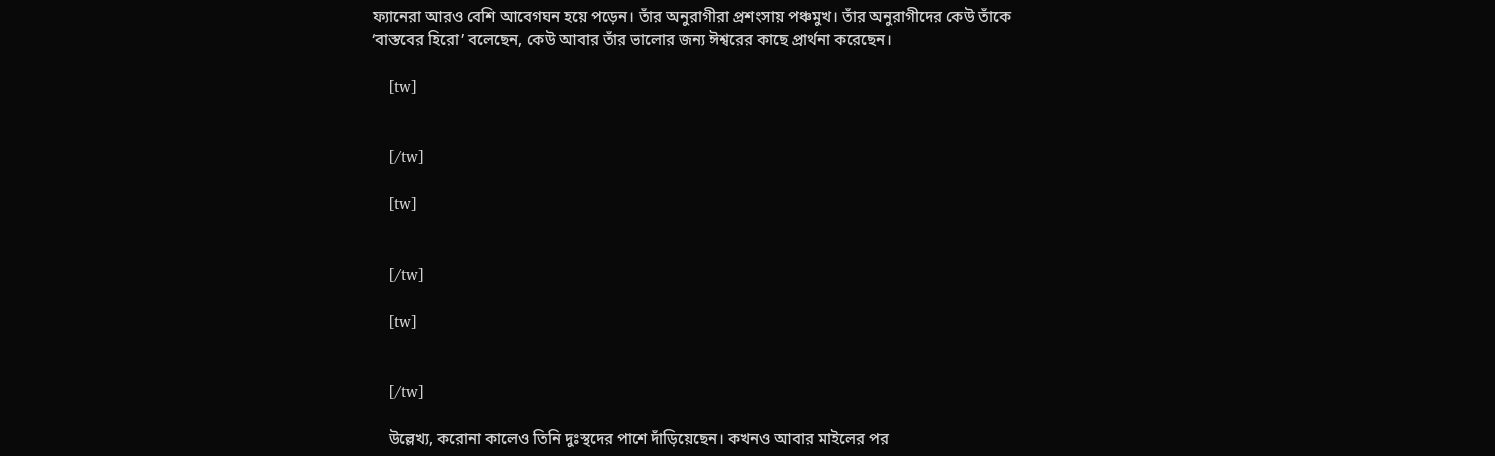ফ্যানেরা আরও বেশি আবেগঘন হয়ে পড়েন। তাঁর অনুরাগীরা প্রশংসায় পঞ্চমুখ। তাঁর অনুরাগীদের কেউ তাঁকে ‘বাস্তবের হিরো’ বলেছেন, কেউ আবার তাঁর ভালোর জন্য ঈশ্বরের কাছে প্রার্থনা করেছেন।

    [tw]


    [/tw]

    [tw]


    [/tw]

    [tw]


    [/tw]

    উল্লেখ্য, করোনা কালেও তিনি দুঃস্থদের পাশে দাঁড়িয়েছেন। কখনও আবার মাইলের পর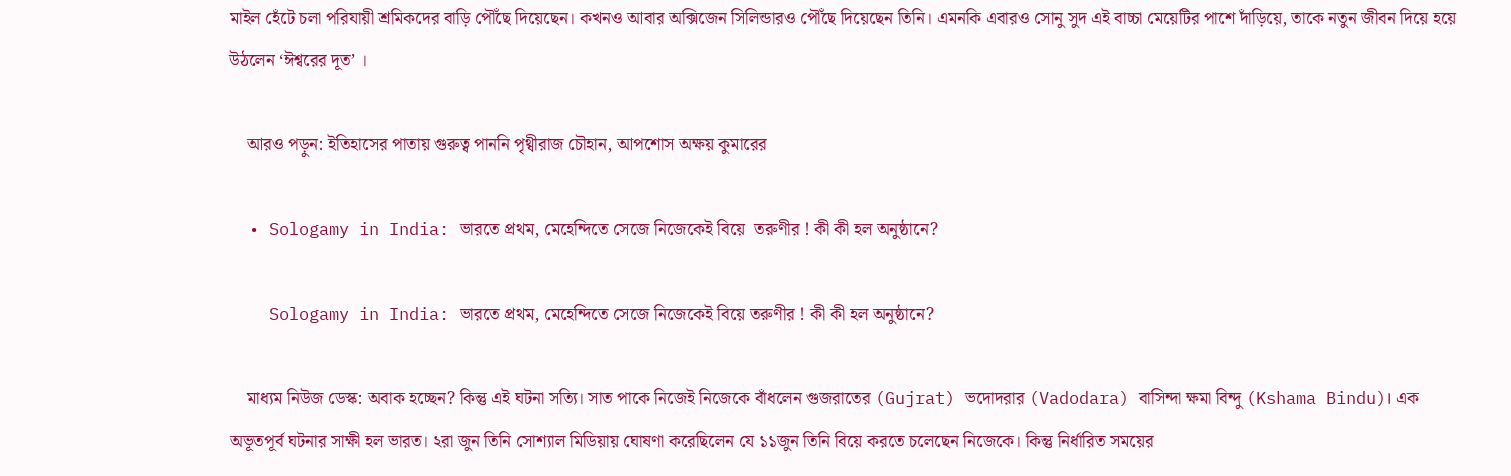মাইল হেঁটে চলা পরিযায়ী শ্রমিকদের বাড়ি পৌঁছে দিয়েছেন। কখনও আবার অক্সিজেন সিলিন্ডারও পৌঁছে দিয়েছেন তিনি। এমনকি এবারও সোনু সুদ এই বাচ্চা মেয়েটির পাশে দাঁড়িয়ে, তাকে নতুন জীবন দিয়ে হয়ে উঠলেন ‘ঈশ্বরের দূত’ ।

    আরও পড়ুন: ইতিহাসের পাতায় গুরুত্ব পাননি পৃথ্বীরাজ চৌহান, আপশোস অক্ষয় কুমারের

  • Sologamy in India: ভারতে প্রথম, মেহেন্দিতে সেজে নিজেকেই বিয়ে  তরুণীর ! কী কী হল অনুষ্ঠানে?

    Sologamy in India: ভারতে প্রথম, মেহেন্দিতে সেজে নিজেকেই বিয়ে তরুণীর ! কী কী হল অনুষ্ঠানে?

    মাধ্যম নিউজ ডেস্ক: অবাক হচ্ছেন? কিন্তু এই ঘটনা সত্যি। সাত পাকে নিজেই নিজেকে বাঁধলেন গুজরাতের (Gujrat) ভদোদরার (Vadodara) বাসিন্দা ক্ষমা বিন্দু (Kshama Bindu)। এক অভূতপূর্ব ঘটনার সাক্ষী হল ভারত। ২রা জুন তিনি সোশ্যাল মিডিয়ায় ঘোষণা করেছিলেন যে ১১জুন তিনি বিয়ে করতে চলেছেন নিজেকে। কিন্তু নির্ধারিত সময়ের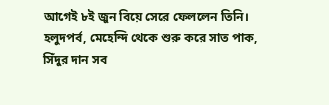আগেই ৮ই জুন বিয়ে সেরে ফেললেন তিনি।  হলুদপর্ব, মেহেন্দি থেকে শুরু করে সাত পাক, সিঁদুর দান সব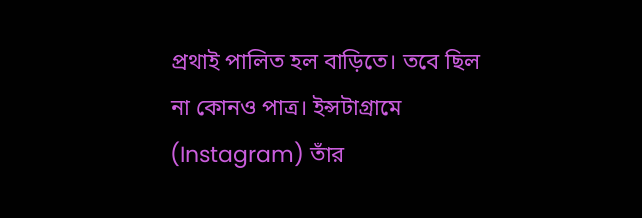প্রথাই পালিত হল বাড়িতে। তবে ছিল না কোনও পাত্র। ইন্সটাগ্রামে (Instagram) তাঁর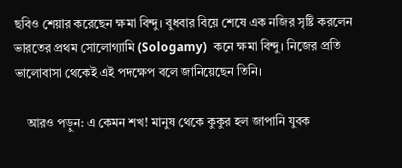ছবিও শেয়ার করেছেন ক্ষমা বিন্দু। বুধবার বিয়ে শেষে এক নজির সৃষ্টি করলেন ভারতের প্রথম সোলোগ্যামি (Sologamy)  কনে ক্ষমা বিন্দু। নিজের প্রতি ভালোবাসা থেকেই এই পদক্ষেপ বলে জানিয়েছেন তিনি।

    আরও পড়ুন: এ কেমন শখ! মানুষ থেকে কুকুর হল জাপানি যুবক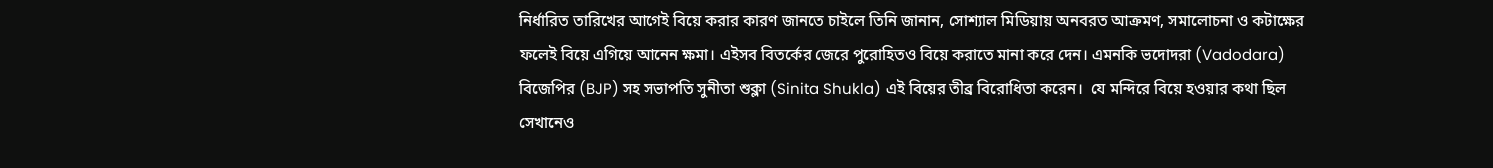নির্ধারিত তারিখের আগেই বিয়ে করার কারণ জানতে চাইলে তিনি জানান, সোশ্যাল মিডিয়ায় অনবরত আক্রমণ, সমালোচনা ও কটাক্ষের ফলেই বিয়ে এগিয়ে আনেন ক্ষমা। এইসব বিতর্কের জেরে পুরোহিতও বিয়ে করাতে মানা করে দেন। এমনকি ভদোদরা (Vadodara) বিজেপির (BJP) সহ সভাপতি সুনীতা শুক্লা (Sinita Shukla) এই বিয়ের তীব্র বিরোধিতা করেন।  যে মন্দিরে বিয়ে হওয়ার কথা ছিল সেখানেও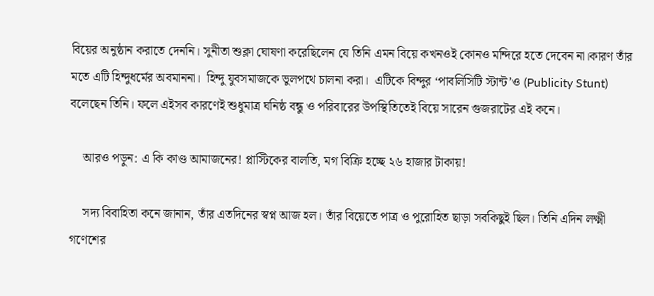বিয়ের অনুষ্ঠান করাতে দেননি। সুনীতা শুক্লা ঘোষণা করেছিলেন যে তিনি এমন বিয়ে কখনওই কোনও মন্দিরে হতে দেবেন না।কারণ তাঁর মতে এটি হিন্দুধর্মের অবমাননা।  হিন্দু যুবসমাজকে ভুলপথে চালনা করা।  এটিকে বিন্দুর ‘পাবলিসিটি স্টান্ট’ও (Publicity Stunt) বলেছেন তিনি। ফলে এইসব কারণেই শুধুমাত্র ঘনিষ্ঠ বন্ধু ও পরিবারের উপস্থিতিতেই বিয়ে সারেন গুজরাটের এই কনে।

    আরও পড়ুন: এ কি কাণ্ড আমাজনের! প্লাস্টিকের বালতি, মগ বিক্রি হচ্ছে ২৬ হাজার টাকায়!

    সদ্য বিবাহিতা কনে জানান, তাঁর এতদিনের স্বপ্ন আজ হল। তাঁর বিয়েতে পাত্র ও পুরোহিত ছাড়া সবকিছুই ছিল। তিনি এদিন লক্ষ্মী গণেশের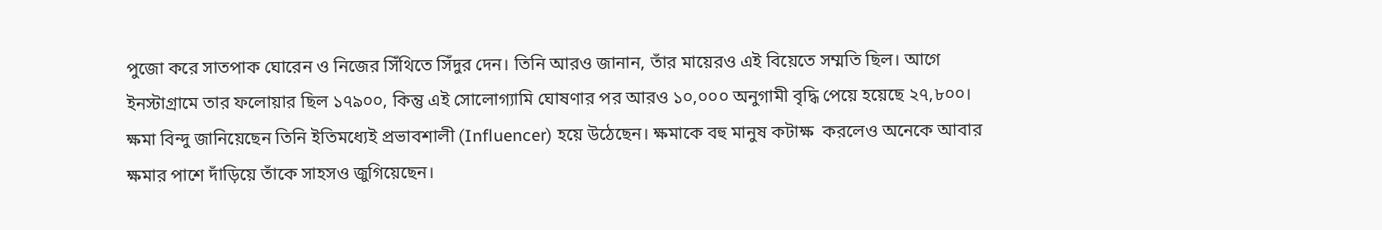পুজো করে সাতপাক ঘোরেন ও নিজের সিঁথিতে সিঁদুর দেন। তিনি আরও জানান, তাঁর মায়েরও এই বিয়েতে সম্মতি ছিল। আগে ইনস্টাগ্রামে তার ফলোয়ার ছিল ১৭৯০০, কিন্তু এই সোলোগ্যামি ঘোষণার পর আরও ১০,০০০ অনুগামী বৃদ্ধি পেয়ে হয়েছে ২৭,৮০০। ক্ষমা বিন্দু জানিয়েছেন তিনি ইতিমধ্যেই প্রভাবশালী (Influencer) হয়ে উঠেছেন। ক্ষমাকে বহু মানুষ কটাক্ষ  করলেও অনেকে আবার ক্ষমার পাশে দাঁড়িয়ে তাঁকে সাহসও জুগিয়েছেন।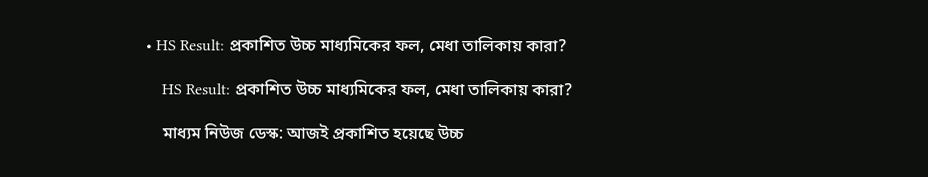• HS Result: প্রকাশিত উচ্চ মাধ্যমিকের ফল, মেধা তালিকায় কারা?

    HS Result: প্রকাশিত উচ্চ মাধ্যমিকের ফল, মেধা তালিকায় কারা?

    মাধ্যম নিউজ ডেস্ক: আজই প্রকাশিত হয়েছে উচ্চ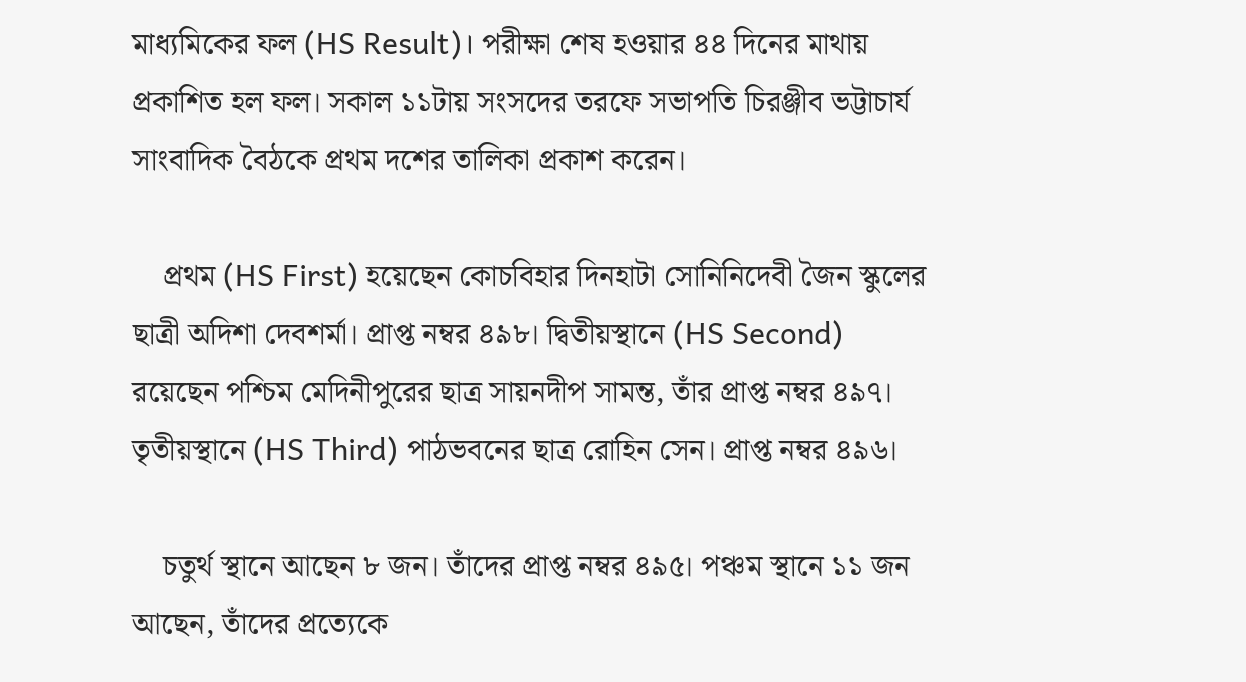মাধ্যমিকের ফল (HS Result)। পরীক্ষা শেষ হওয়ার ৪৪ দিনের মাথায় প্রকাশিত হল ফল। সকাল ১১টায় সংসদের তরফে সভাপতি চিরঞ্জীব ভট্টাচার্য সাংবাদিক বৈঠকে প্রথম দশের তালিকা প্রকাশ করেন।

    প্রথম (HS First) হয়েছেন কোচবিহার দিনহাটা সোনিনিদেবী জৈন স্কুলের ছাত্রী অদিশা দেবশর্মা। প্রাপ্ত নম্বর ৪৯৮। দ্বিতীয়স্থানে (HS Second) রয়েছেন পশ্চিম মেদিনীপুরের ছাত্র সায়নদীপ সামন্ত, তাঁর প্রাপ্ত নম্বর ৪৯৭। তৃতীয়স্থানে (HS Third) পাঠভবনের ছাত্র রোহিন সেন। প্রাপ্ত নম্বর ৪৯৬।

    চতুর্থ স্থানে আছেন ৮ জন। তাঁদের প্রাপ্ত নম্বর ৪৯৫। পঞ্চম স্থানে ১১ জন আছেন, তাঁদের প্রত্যেকে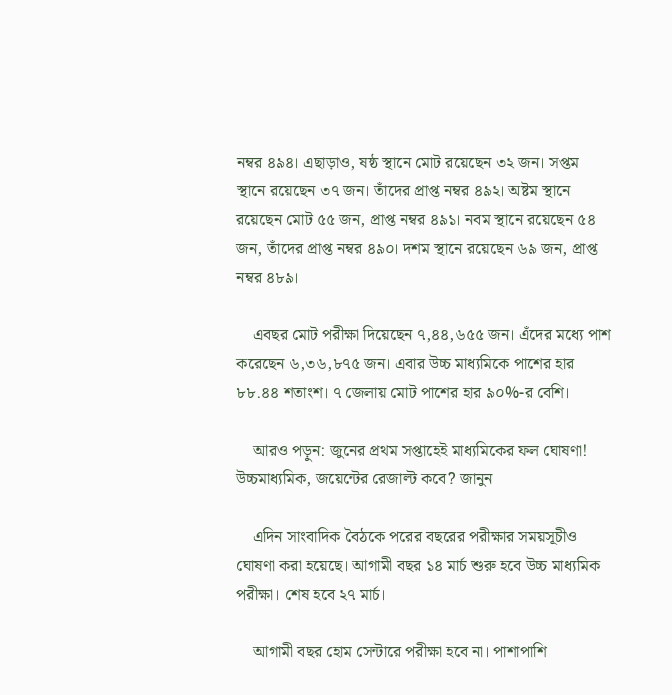নম্বর ৪৯৪। এছাড়াও, ষষ্ঠ স্থানে মোট রয়েছেন ৩২ জন। সপ্তম স্থানে রয়েছেন ৩৭ জন। তাঁদের প্রাপ্ত নম্বর ৪৯২। অষ্টম স্থানে রয়েছেন মোট ৫৫ জন, প্রাপ্ত নম্বর ৪৯১। নবম স্থানে রয়েছেন ৫৪ জন, তাঁদের প্রাপ্ত নম্বর ৪৯০। দশম স্থানে রয়েছেন ৬৯ জন, প্রাপ্ত নম্বর ৪৮৯।

    এবছর মোট পরীক্ষা দিয়েছেন ৭,৪৪,৬৫৫ জন। এঁদের মধ্যে পাশ করেছেন ৬,৩৬,৮৭৫ জন। এবার উচ্চ মাধ্যমিকে পাশের হার ৮৮.৪৪ শতাংশ। ৭ জেলায় মোট পাশের হার ৯০%-র বেশি।

    আরও পড়ুন: জুনের প্রথম সপ্তাহেই মাধ্যমিকের ফল ঘোষণা! উচ্চমাধ্যমিক, জয়েন্টের রেজাল্ট কবে? জানুন

    এদিন সাংবাদিক বৈঠকে পরের বছরের পরীক্ষার সময়সূচীও ঘোষণা করা হয়েছে। আগামী বছর ১৪ মার্চ শুরু হবে উচ্চ মাধ্যমিক পরীক্ষা। শেষ হবে ২৭ মার্চ।

    আগামী বছর হোম সেন্টারে পরীক্ষা হবে না। পাশাপাশি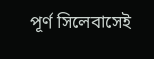পূর্ণ সিলেবাসেই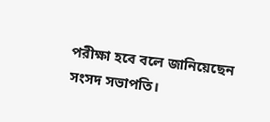পরীক্ষা হবে বলে জানিয়েছেন সংসদ সভাপতি।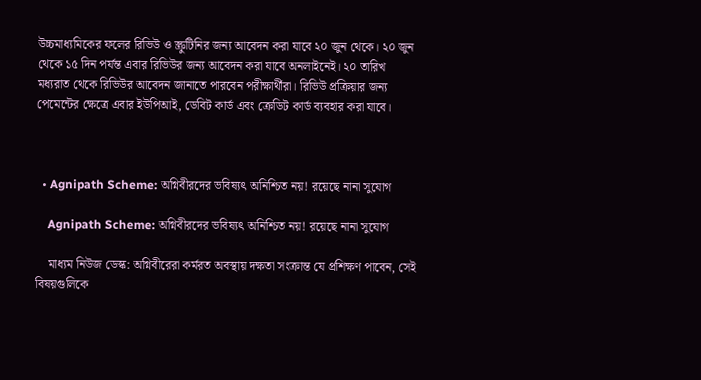উচ্চমাধ্যমিকের ফলের রিভিউ ও স্ক্রুটিনির জন্য আবেদন করা যাবে ২০ জুন থেকে। ২০ জুন থেকে ১৫ দিন পর্যন্ত এবার রিভিউর জন্য আবেদন করা যাবে অনলাইনেই। ২০ তারিখ মধ্যরাত থেকে রিভিউর আবেদন জানাতে পারবেন পরীক্ষার্থীরা। রিভিউ প্রক্রিয়ার জন্য পেমেন্টের ক্ষেত্রে এবার ইউপিআই, ডেবিট কার্ড এবং ক্রেডিট কার্ড ব্যবহার করা যাবে।



  • Agnipath Scheme: অগ্নিবীরদের ভবিষ্যৎ অনিশ্চিত নয়! রয়েছে নানা সুযোগ

    Agnipath Scheme: অগ্নিবীরদের ভবিষ্যৎ অনিশ্চিত নয়! রয়েছে নানা সুযোগ

    মাধ্যম নিউজ ডেস্ক: অগ্নিবীরেরা কর্মরত অবস্থায় দক্ষতা সংক্রান্ত যে প্রশিক্ষণ পাবেন, সেই বিষয়গুলিকে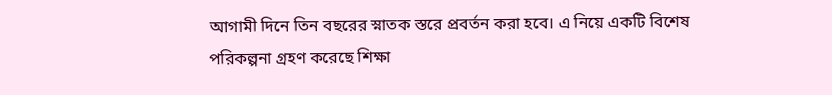আগামী দিনে তিন বছরের স্নাতক স্তরে প্রবর্তন করা হবে। এ নিয়ে একটি বিশেষ পরিকল্পনা গ্রহণ করেছে শিক্ষা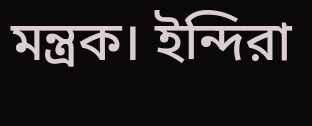মন্ত্রক। ইন্দিরা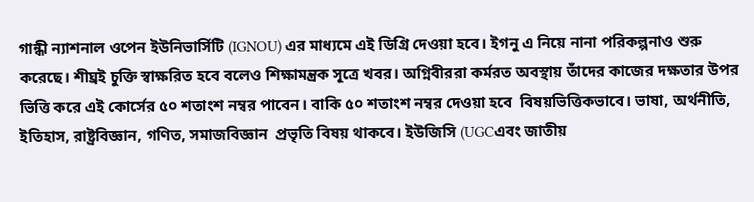গান্ধী ন্যাশনাল ওপেন ইউনিভার্সিটি (IGNOU) এর মাধ্যমে এই ডিগ্রি দেওয়া হবে। ইগনু এ নিয়ে নানা পরিকল্পনাও শুরু করেছে। শীঘ্রই চুক্তি স্বাক্ষরিত হবে বলেও শিক্ষামন্ত্রক সূত্রে খবর। অগ্নিবীররা কর্মরত অবস্থায় তাঁদের কাজের দক্ষতার উপর ভিত্তি করে এই কোর্সের ৫০ শতাংশ নম্বর পাবেন। বাকি ৫০ শতাংশ নম্বর দেওয়া হবে  বিষয়ভিত্তিকভাবে। ভাষা, অর্থনীতি, ইতিহাস, রাষ্ট্রবিজ্ঞান, গণিত, সমাজবিজ্ঞান  প্রভৃতি বিষয় থাকবে। ইউজিসি (UGCএবং জাতীয়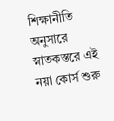শিক্ষানীতি অনুসারে স্নাতকস্তরে এই নয়া কোর্স শুরু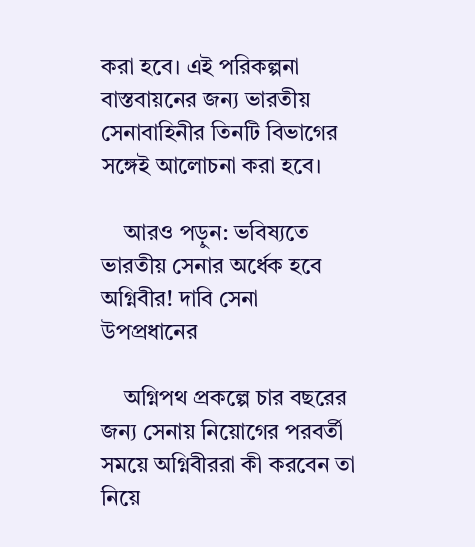করা হবে। এই পরিকল্পনা বাস্তবায়নের জন্য ভারতীয় সেনাবাহিনীর তিনটি বিভাগের সঙ্গেই আলোচনা করা হবে।

    আরও পড়ুন: ভবিষ্যতে ভারতীয় সেনার অর্ধেক হবে অগ্নিবীর! দাবি সেনা উপপ্রধানের

    অগ্নিপথ প্রকল্পে চার বছরের জন্য সেনায় নিয়োগের পরবর্তী সময়ে অগ্নিবীররা কী করবেন তা নিয়ে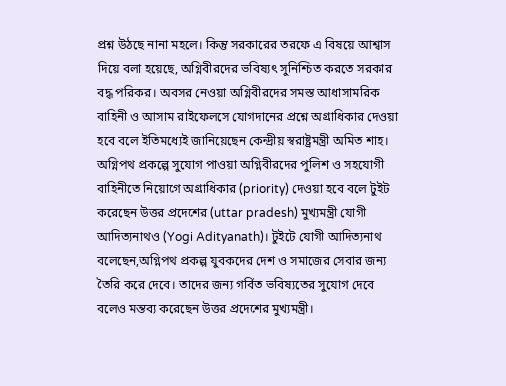প্রশ্ন উঠছে নানা মহলে। কিন্তু সরকারের তরফে এ বিষয়ে আশ্বাস দিয়ে বলা হয়েছে, অগ্নিবীরদের ভবিষ্যৎ সুনিশ্চিত করতে সরকার বদ্ধ পরিকর। অবসর নেওয়া অগ্নিবীরদের সমস্ত আধাসামরিক বাহিনী ও আসাম রাইফেলসে যোগদানের প্রশ্নে অগ্রাধিকার দেওয়া হবে বলে ইতিমধ্যেই জানিয়েছেন কেন্দ্রীয় স্বরাষ্ট্রমন্ত্রী অমিত শাহ। অগ্নিপথ প্রকল্পে সুযোগ পাওয়া অগ্নিবীরদের পুলিশ ও সহযোগী বাহিনীতে নিয়োগে অগ্রাধিকার (priority) দেওয়া হবে বলে টুইট করেছেন উত্তর প্রদেশের (uttar pradesh) মুখ্যমন্ত্রী যোগী আদিত্যনাথও (Yogi Adityanath)। টুইটে যোগী আদিত্যনাথ বলেছেন,অগ্নিপথ প্রকল্প যুবকদের দেশ ও সমাজের সেবার জন্য তৈরি করে দেবে। তাদের জন্য গর্বিত ভবিষ্যতের সুযোগ দেবে বলেও মন্তব্য করেছেন উত্তর প্রদেশের মুখ্যমন্ত্রী।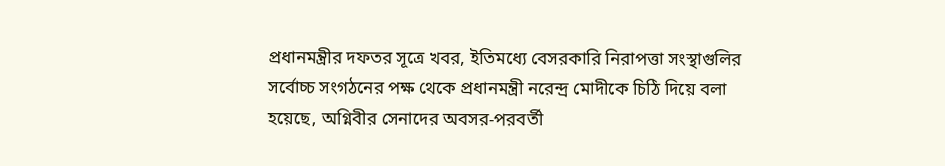প্রধানমন্ত্রীর দফতর সূত্রে খবর, ইতিমধ্যে বেসরকারি নিরাপত্তা সংস্থাগুলির সর্বোচ্চ সংগঠনের পক্ষ থেকে প্রধানমন্ত্রী নরেন্দ্র মোদীকে চিঠি দিয়ে বলা হয়েছে, অগ্নিবীর সেনাদের অবসর-পরবর্তী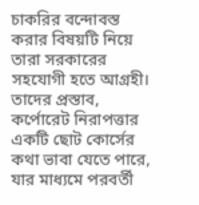চাকরির বন্দোবস্ত করার বিষয়টি নিয়ে তারা সরকারের সহযোগী হতে আগ্রহী। তাদের প্রস্তাব, কর্পোরেট নিরাপত্তার একটি ছোট কোর্সের কথা ভাবা যেতে পারে, যার মাধ্যমে পরবর্তী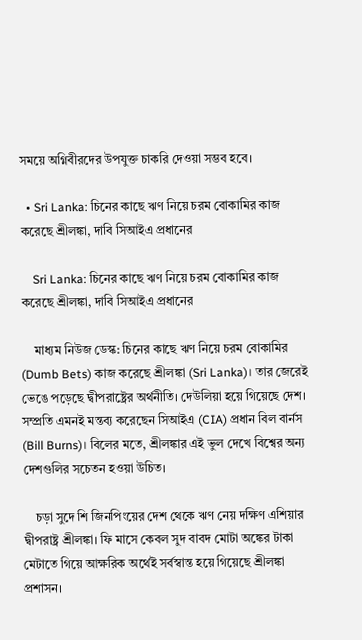সময়ে অগ্নিবীরদের উপযুক্ত চাকরি দেওয়া সম্ভব হবে।

  • Sri Lanka: চিনের কাছে ঋণ নিয়ে চরম বোকামির কাজ করেছে শ্রীলঙ্কা, দাবি সিআইএ প্রধানের

    Sri Lanka: চিনের কাছে ঋণ নিয়ে চরম বোকামির কাজ করেছে শ্রীলঙ্কা, দাবি সিআইএ প্রধানের

    মাধ্যম নিউজ ডেস্ক: চিনের কাছে ঋণ নিয়ে চরম বোকামির (Dumb Bets) কাজ করেছে শ্রীলঙ্কা (Sri Lanka)। তার জেরেই ভেঙে পড়েছে দ্বীপরাষ্ট্রের অর্থনীতি। দেউলিয়া হয়ে গিয়েছে দেশ। সম্প্রতি এমনই মন্তব্য করেছেন সিআইএ (CIA) প্রধান বিল বার্নস (Bill Burns)। বিলের মতে, শ্রীলঙ্কার এই ভুল দেখে বিশ্বের অন্য দেশগুলির সচেতন হওয়া উচিত।

    চড়া সুদে শি জিনপিংয়ের দেশ থেকে ঋণ নেয় দক্ষিণ এশিয়ার দ্বীপরাষ্ট্র শ্রীলঙ্কা। ফি মাসে কেবল সুদ বাবদ মোটা অঙ্কের টাকা মেটাতে গিয়ে আক্ষরিক অর্থেই সর্বস্বান্ত হয়ে গিয়েছে শ্রীলঙ্কা প্রশাসন।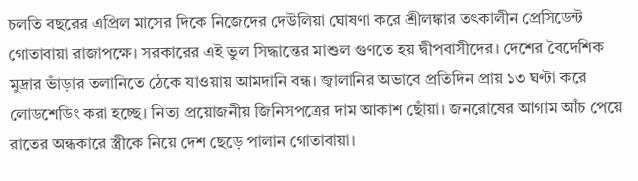চলতি বছরের এপ্রিল মাসের দিকে নিজেদের দেউলিয়া ঘোষণা করে শ্রীলঙ্কার তৎকালীন প্রেসিডেন্ট গোতাবায়া রাজাপক্ষে। সরকারের এই ভুল সিদ্ধান্তের মাশুল গুণতে হয় দ্বীপবাসীদের। দেশের বৈদেশিক মুদ্রার ভাঁড়ার তলানিতে ঠেকে যাওয়ায় আমদানি বন্ধ। জ্বালানির অভাবে প্রতিদিন প্রায় ১৩ ঘণ্টা করে লোডশেডিং করা হচ্ছে। নিত্য প্রয়োজনীয় জিনিসপত্রের দাম আকাশ ছোঁয়া। জনরোষের আগাম আঁচ পেয়ে রাতের অন্ধকারে স্ত্রীকে নিয়ে দেশ ছেড়ে পালান গোতাবায়া।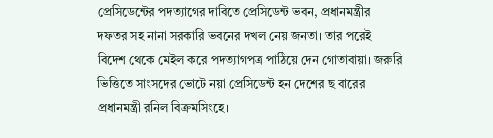প্রেসিডেন্টের পদত্যাগের দাবিতে প্রেসিডেন্ট ভবন, প্রধানমন্ত্রীর দফতর সহ নানা সরকারি ভবনের দখল নেয় জনতা। তার পরেই বিদেশ থেকে মেইল করে পদত্যাগপত্র পাঠিয়ে দেন গোতাবায়া। জরুরি ভিত্তিতে সাংসদের ভোটে নয়া প্রেসিডেন্ট হন দেশের ছ বারের প্রধানমন্ত্রী রনিল বিক্রমসিংহে।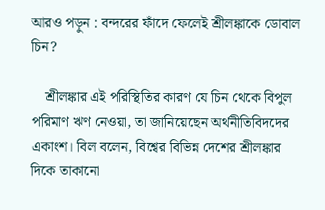আরও পড়ুন : বন্দরের ফাঁদে ফেলেই শ্রীলঙ্কাকে ডোবাল চিন?

    শ্রীলঙ্কার এই পরিস্থিতির কারণ যে চিন থেকে বিপুল পরিমাণ ঋণ নেওয়া, তা জানিয়েছেন অর্থনীতিবিদদের একাংশ। বিল বলেন, বিশ্বের বিভিন্ন দেশের শ্রীলঙ্কার দিকে তাকানো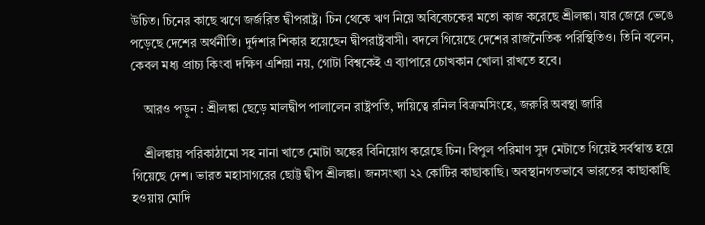উচিত। চিনের কাছে ঋণে জর্জরিত দ্বীপরাষ্ট্র। চিন থেকে ঋণ নিয়ে অবিবেচকের মতো কাজ করেছে শ্রীলঙ্কা। যার জেরে ভেঙে পড়েছে দেশের অর্থনীতি। দুর্দশার শিকার হয়েছেন দ্বীপরাষ্ট্রবাসী। বদলে গিয়েছে দেশের রাজনৈতিক পরিস্থিতিও। তিনি বলেন, কেবল মধ্য প্রাচ্য কিংবা দক্ষিণ এশিয়া নয়, গোটা বিশ্বকেই এ ব্যাপারে চোখকান খোলা রাখতে হবে।

    আরও পড়ুন : শ্রীলঙ্কা ছেড়ে মালদ্বীপ পালালেন রাষ্ট্রপতি, দায়িত্বে রনিল বিক্রমসিংহে, জরুরি অবস্থা জারি

    শ্রীলঙ্কায় পরিকাঠামো সহ নানা খাতে মোটা অঙ্কের বিনিয়োগ করেছে চিন। বিপুল পরিমাণ সুদ মেটাতে গিয়েই সর্বস্বান্ত হয়ে গিয়েছে দেশ। ভারত মহাসাগরের ছোট্ট দ্বীপ শ্রীলঙ্কা। জনসংখ্যা ২২ কোটির কাছাকাছি। অবস্থানগতভাবে ভারতের কাছাকাছি হওয়ায় মোদি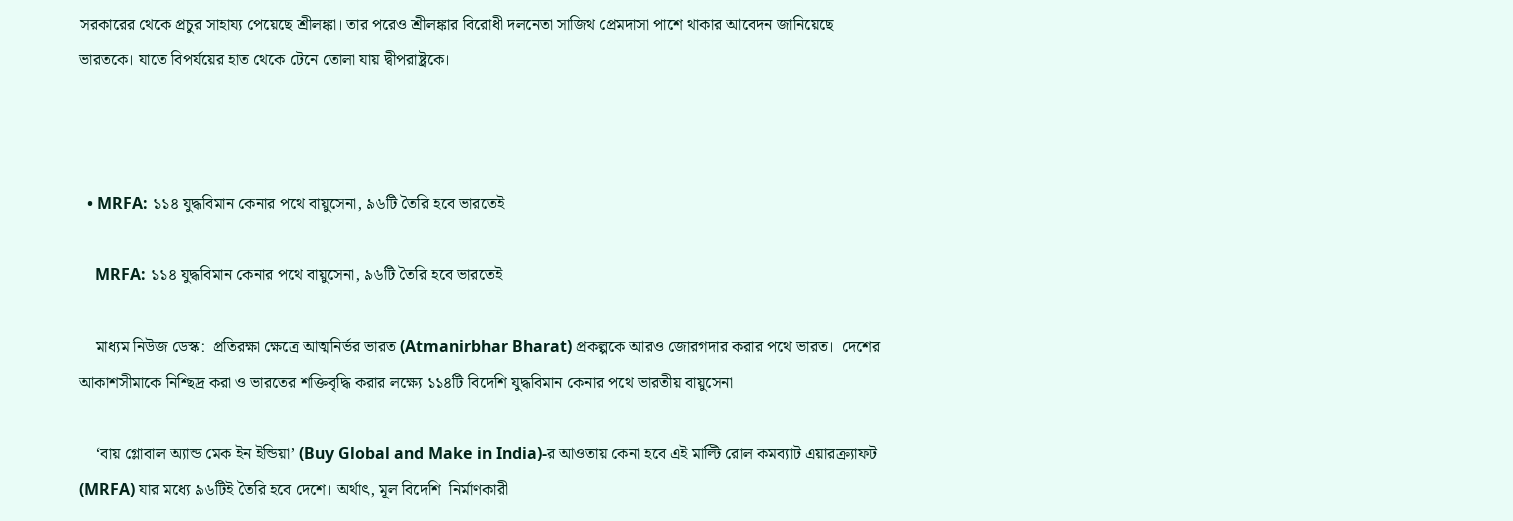সরকারের থেকে প্রচুর সাহায্য পেয়েছে শ্রীলঙ্কা। তার পরেও শ্রীলঙ্কার বিরোধী দলনেতা সাজিথ প্রেমদাসা পাশে থাকার আবেদন জানিয়েছে ভারতকে। যাতে বিপর্যয়ের হাত থেকে টেনে তোলা যায় দ্বীপরাষ্ট্রকে।



  • MRFA: ১১৪ যুদ্ধবিমান কেনার পথে বায়ুসেনা, ৯৬টি তৈরি হবে ভারতেই

    MRFA: ১১৪ যুদ্ধবিমান কেনার পথে বায়ুসেনা, ৯৬টি তৈরি হবে ভারতেই

    মাধ্যম নিউজ ডেস্ক:  প্রতিরক্ষা ক্ষেত্রে আত্মনির্ভর ভারত (Atmanirbhar Bharat) প্রকল্পকে আরও জোরগদার করার পথে ভারত।  দেশের আকাশসীমাকে নিশ্ছিদ্র করা ও ভারতের শক্তিবৃদ্ধি করার লক্ষ্যে ১১৪টি বিদেশি যুদ্ধবিমান কেনার পথে ভারতীয় বায়ুসেনা

    ‘বায় গ্লোবাল অ্যান্ড মেক ইন ইন্ডিয়া’ (Buy Global and Make in India)-র আওতায় কেনা হবে এই মাল্টি রোল কমব্যাট এয়ারক্র্যাফট (MRFA) যার মধ্যে ৯৬টিই তৈরি হবে দেশে। অর্থাৎ, মূল বিদেশি  নির্মাণকারী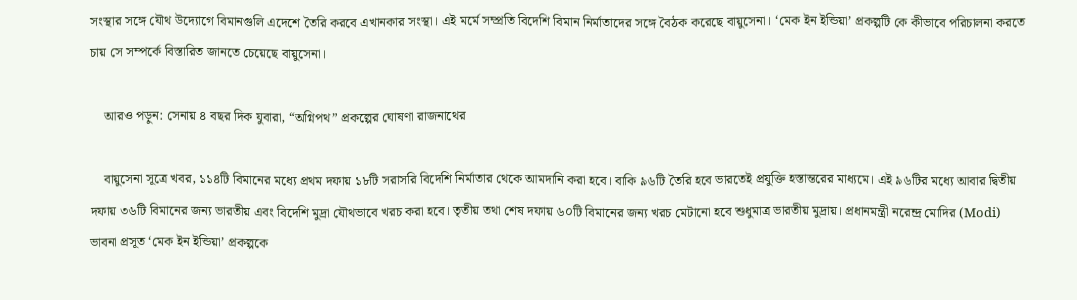সংস্থার সঙ্গে যৌথ উদ্যোগে বিমানগুলি এদেশে তৈরি করবে এখানকার সংস্থা। এই মর্মে সম্প্রতি বিদেশি বিমান নির্মাতাদের সঙ্গে বৈঠক করেছে বায়ুসেনা। ‘মেক ইন ইন্ডিয়া’ প্রকল্পটি কে কীভাবে পরিচালনা করতে চায় সে সম্পর্কে বিস্তারিত জানতে চেয়েছে বায়ুসেনা।

    আরও পড়ুন: সেনায় ৪ বছর দিক যুবারা, “অগ্নিপথ” প্রকল্পের ঘোষণা রাজনাথের

    বায়ুসেনা সূত্রে খবর, ১১৪টি বিমানের মধ্যে প্রথম দফায় ১৮টি সরাসরি বিদেশি নির্মাতার থেকে আমদানি করা হবে। বাকি ৯৬টি তৈরি হবে ভারতেই প্রযুক্তি হস্তান্তরের মাধ্যমে। এই ৯৬টির মধ্যে আবার দ্বিতীয় দফায় ৩৬টি বিমানের জন্য ভারতীয় এবং বিদেশি মুদ্রা যৌথভাবে খরচ করা হবে। তৃতীয় তথা শেষ দফায় ৬০টি বিমানের জন্য খরচ মেটানো হবে শুধুমাত্র ভারতীয় মুদ্রায়। প্রধানমন্ত্রী নরেন্দ্র মোদির (Modi) ভাবনা প্রসূত ‘মেক ইন ইন্ডিয়া’ প্রকল্পকে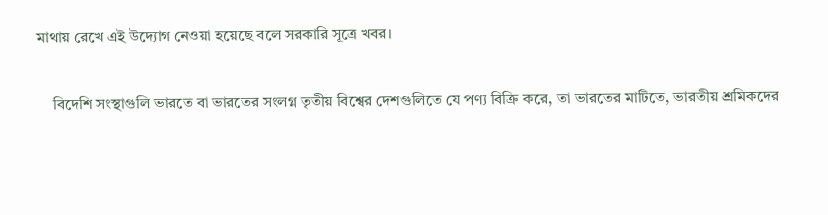মাথায় রেখে এই উদ্যোগ নেওয়া হয়েছে বলে সরকারি সূত্রে খবর।

    বিদেশি সংস্থাগুলি ভারতে বা ভারতের সংলগ্ন তৃতীয় বিশ্বের দেশগুলিতে যে পণ্য বিক্রি করে, তা ভারতের মাটিতে, ভারতীয় শ্রমিকদের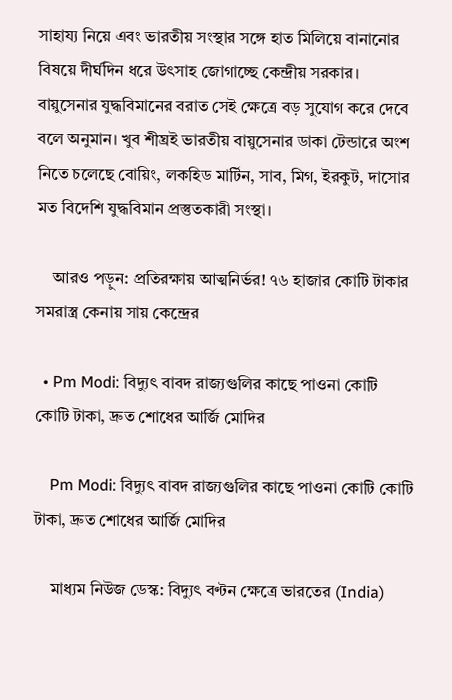সাহায্য নিয়ে এবং ভারতীয় সংস্থার সঙ্গে হাত মিলিয়ে বানানোর বিষয়ে দীর্ঘদিন ধরে উৎসাহ জোগাচ্ছে কেন্দ্রীয় সরকার। বায়ুসেনার যুদ্ধবিমানের বরাত সেই ক্ষেত্রে বড় সুযোগ করে দেবে বলে অনুমান। খুব শীঘ্রই ভারতীয় বায়ুসেনার ডাকা টেন্ডারে অংশ নিতে চলেছে বোয়িং, লকহিড মার্টিন, সাব, মিগ, ইরকুট, দাসোর মত বিদেশি যুদ্ধবিমান প্রস্তুতকারী সংস্থা।

    আরও পড়ুন: প্রতিরক্ষায় আত্মনির্ভর! ৭৬ হাজার কোটি টাকার সমরাস্ত্র কেনায় সায় কেন্দ্রের

  • Pm Modi: বিদ্যুৎ বাবদ রাজ্যগুলির কাছে পাওনা কোটি কোটি টাকা, দ্রুত শোধের আর্জি মোদির

    Pm Modi: বিদ্যুৎ বাবদ রাজ্যগুলির কাছে পাওনা কোটি কোটি টাকা, দ্রুত শোধের আর্জি মোদির

    মাধ্যম নিউজ ডেস্ক: বিদ্যুৎ বণ্টন ক্ষেত্রে ভারতের (India)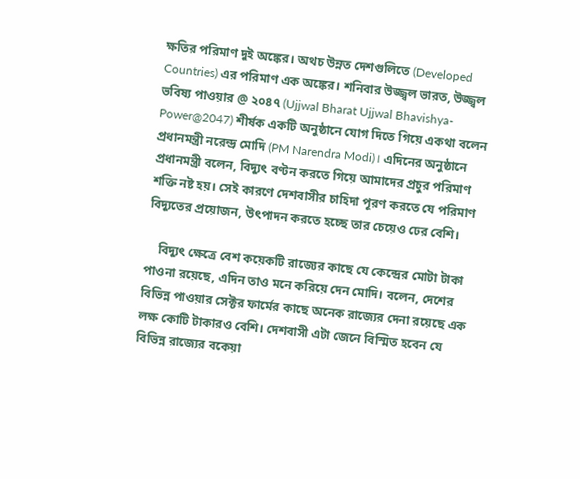ক্ষতির পরিমাণ দুই অঙ্কের। অথচ উন্নত দেশগুলিতে (Developed Countries) এর পরিমাণ এক অঙ্কের। শনিবার উজ্জ্বল ভারত, উজ্জ্বল ভবিষ্য পাওয়ার @ ২০৪৭ (Ujjwal Bharat Ujjwal Bhavishya-Power@2047) শীর্ষক একটি অনুষ্ঠানে যোগ দিতে গিয়ে একথা বলেন প্রধানমন্ত্রী নরেন্দ্র মোদি (PM Narendra Modi)। এদিনের অনুষ্ঠানে প্রধানমন্ত্রী বলেন, বিদ্যুৎ বণ্টন করতে গিয়ে আমাদের প্রচুর পরিমাণ শক্তি নষ্ট হয়। সেই কারণে দেশবাসীর চাহিদা পূরণ করতে যে পরিমাণ বিদ্যুতের প্রয়োজন, উৎপাদন করতে হচ্ছে তার চেয়েও ঢের বেশি।

    বিদ্যুৎ ক্ষেত্রে বেশ কয়েকটি রাজ্যের কাছে যে কেন্দ্রের মোটা টাকা পাওনা রয়েছে, এদিন তাও মনে করিয়ে দেন মোদি। বলেন, দেশের বিভিন্ন পাওয়ার সেক্টর ফার্মের কাছে অনেক রাজ্যের দেনা রয়েছে এক লক্ষ কোটি টাকারও বেশি। দেশবাসী এটা জেনে বিস্মিত হবেন যে বিভিন্ন রাজ্যের বকেয়া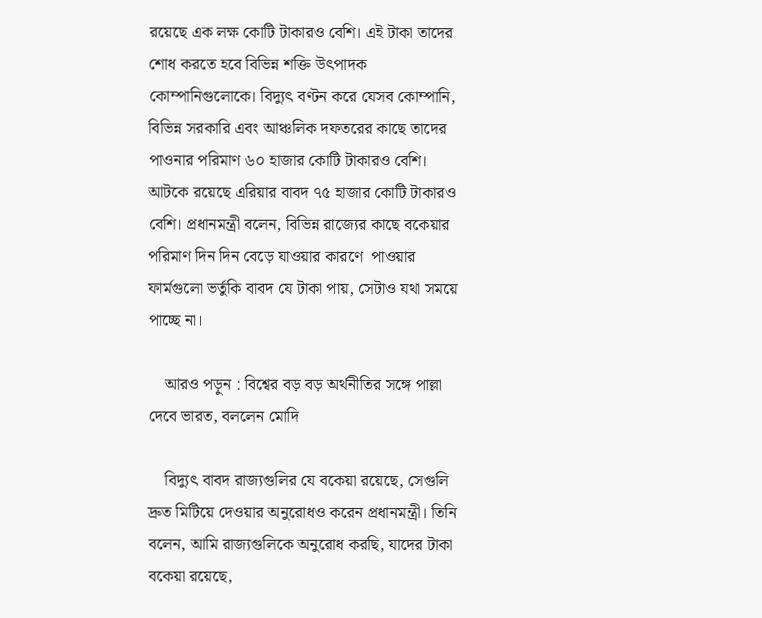রয়েছে এক লক্ষ কোটি টাকারও বেশি। এই টাকা তাদের শোধ করতে হবে বিভিন্ন শক্তি উৎপাদক কোম্পানিগুলোকে। বিদ্যুৎ বণ্টন করে যেসব কোম্পানি, বিভিন্ন সরকারি এবং আঞ্চলিক দফতরের কাছে তাদের পাওনার পরিমাণ ৬০ হাজার কোটি টাকারও বেশি। আটকে রয়েছে এরিয়ার বাবদ ৭৫ হাজার কোটি টাকারও বেশি। প্রধানমন্ত্রী বলেন, বিভিন্ন রাজ্যের কাছে বকেয়ার পরিমাণ দিন দিন বেড়ে যাওয়ার কারণে  পাওয়ার ফার্মগুলো ভর্তুকি বাবদ যে টাকা পায়, সেটাও যথা সময়ে পাচ্ছে না।

    আরও পড়ুন : বিশ্বের বড় বড় অর্থনীতির সঙ্গে পাল্লা দেবে ভারত, বললেন মোদি

    বিদ্যুৎ বাবদ রাজ্যগুলির যে বকেয়া রয়েছে, সেগুলি দ্রুত মিটিয়ে দেওয়ার অনুরোধও করেন প্রধানমন্ত্রী। তিনি বলেন, আমি রাজ্যগুলিকে অনুরোধ করছি, যাদের টাকা বকেয়া রয়েছে,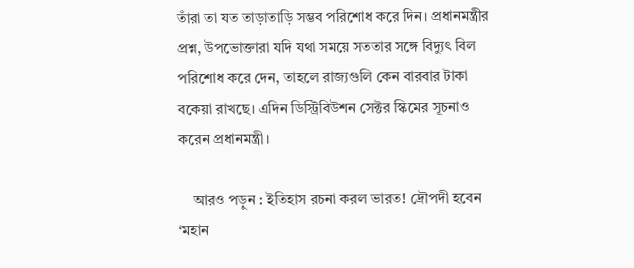তাঁরা তা যত তাড়াতাড়ি সম্ভব পরিশোধ করে দিন। প্রধানমন্ত্রীর প্রশ্ন, উপভোক্তারা যদি যথা সময়ে সততার সঙ্গে বিদ্যুৎ বিল পরিশোধ করে দেন, তাহলে রাজ্যগুলি কেন বারবার টাকা বকেয়া রাখছে। এদিন ডিস্ট্রিবিউশন সেক্টর স্কিমের সূচনাও করেন প্রধানমন্ত্রী।

    আরও পড়ুন : ইতিহাস রচনা করল ভারত! দ্রৌপদী হবেন ‘মহান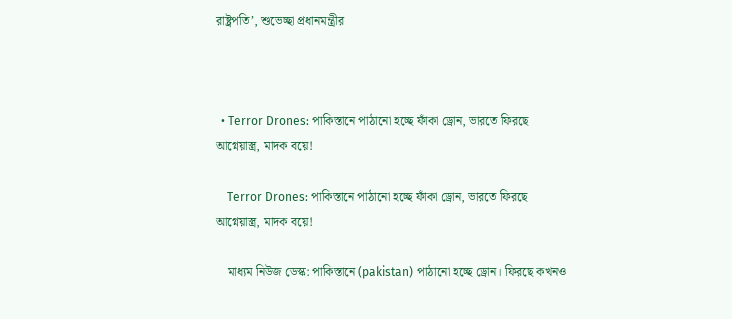রাষ্ট্রপতি’, শুভেচ্ছা প্রধানমন্ত্রীর



  • Terror Drones: পাকিস্তানে পাঠানো হচ্ছে ফাঁকা ড্রোন, ভারতে ফিরছে আগ্নেয়াস্ত্র, মাদক বয়ে!

    Terror Drones: পাকিস্তানে পাঠানো হচ্ছে ফাঁকা ড্রোন, ভারতে ফিরছে আগ্নেয়াস্ত্র, মাদক বয়ে!

    মাধ্যম নিউজ ডেস্ক: পাকিস্তানে (pakistan) পাঠানো হচ্ছে ড্রোন। ফিরছে কখনও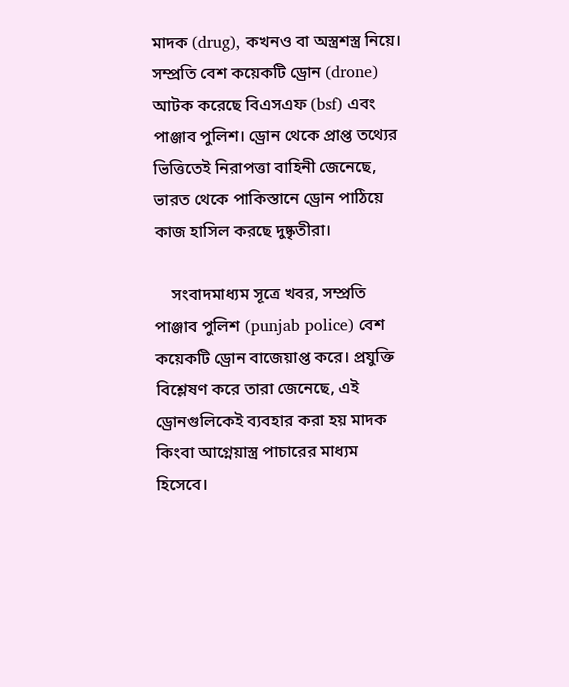মাদক (drug), কখনও বা অস্ত্রশস্ত্র নিয়ে। সম্প্রতি বেশ কয়েকটি ড্রোন (drone) আটক করেছে বিএসএফ (bsf) এবং পাঞ্জাব পুলিশ। ড্রোন থেকে প্রাপ্ত তথ্যের ভিত্তিতেই নিরাপত্তা বাহিনী জেনেছে, ভারত থেকে পাকিস্তানে ড্রোন পাঠিয়ে কাজ হাসিল করছে দুষ্কৃতীরা।

    সংবাদমাধ্যম সূত্রে খবর, সম্প্রতি পাঞ্জাব পুলিশ (punjab police) বেশ কয়েকটি ড্রোন বাজেয়াপ্ত করে। প্রযুক্তি বিশ্লেষণ করে তারা জেনেছে, এই ড্রোনগুলিকেই ব্যবহার করা হয় মাদক কিংবা আগ্নেয়াস্ত্র পাচারের মাধ্যম হিসেবে।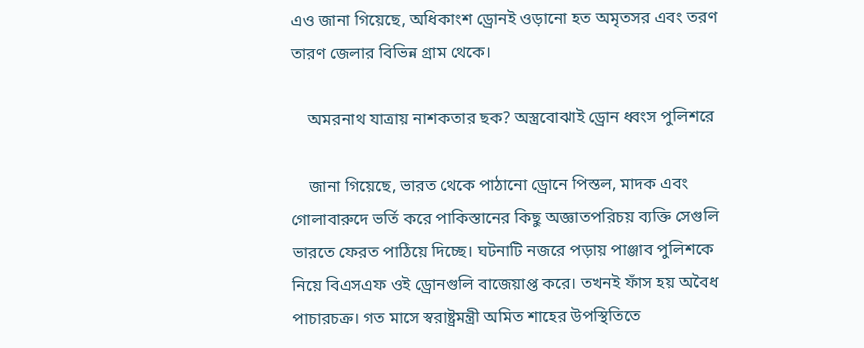এও জানা গিয়েছে, অধিকাংশ ড্রোনই ওড়ানো হত অমৃতসর এবং তরণ তারণ জেলার বিভিন্ন গ্রাম থেকে।

    অমরনাথ যাত্রায় নাশকতার ছক? অস্ত্রবোঝাই ড্রোন ধ্বংস পুলিশরে

    জানা গিয়েছে, ভারত থেকে পাঠানো ড্রোনে পিস্তল, মাদক এবং গোলাবারুদে ভর্তি করে পাকিস্তানের কিছু অজ্ঞাতপরিচয় ব্যক্তি সেগুলি ভারতে ফেরত পাঠিয়ে দিচ্ছে। ঘটনাটি নজরে পড়ায় পাঞ্জাব পুলিশকে নিয়ে বিএসএফ ওই ড্রোনগুলি বাজেয়াপ্ত করে। তখনই ফাঁস হয় অবৈধ পাচারচক্র। গত মাসে স্বরাষ্ট্রমন্ত্রী অমিত শাহের উপস্থিতিতে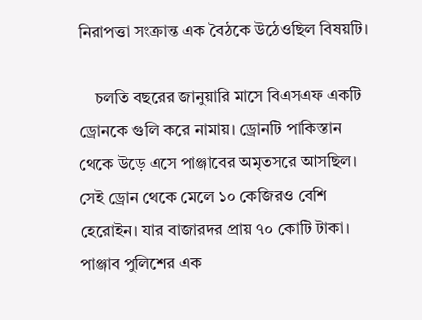নিরাপত্তা সংক্রান্ত এক বৈঠকে উঠেওছিল বিষয়টি।

    চলতি বছরের জানুয়ারি মাসে বিএসএফ একটি ড্রোনকে গুলি করে নামায়। ড্রোনটি পাকিস্তান থেকে উড়ে এসে পাঞ্জাবের অমৃতসরে আসছিল। সেই ড্রোন থেকে মেলে ১০ কেজিরও বেশি হেরোইন। যার বাজারদর প্রায় ৭০ কোটি টাকা। পাঞ্জাব পুলিশের এক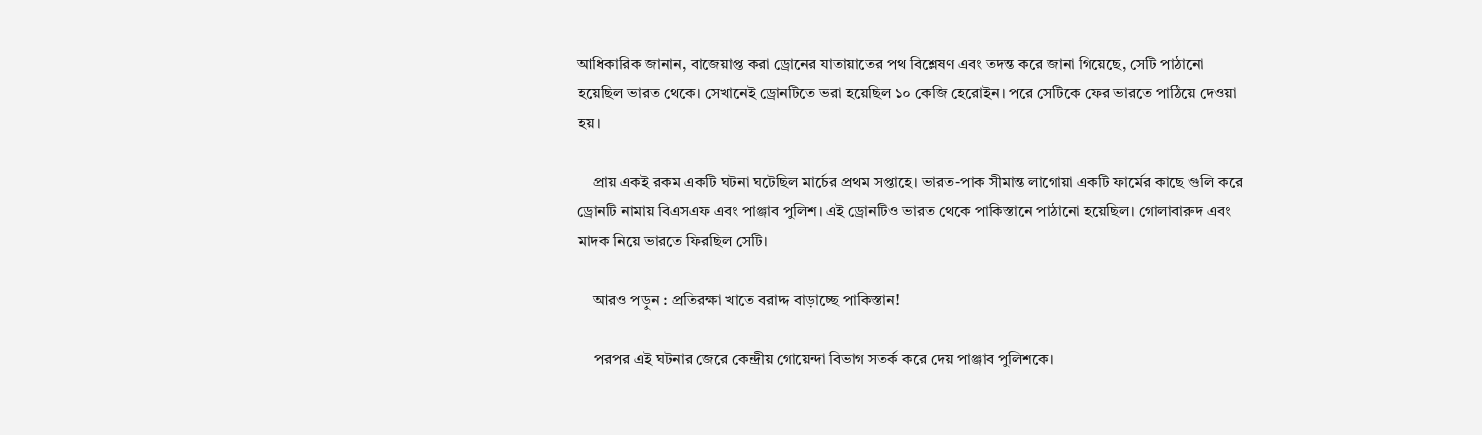আধিকারিক জানান, বাজেয়াপ্ত করা ড্রোনের যাতায়াতের পথ বিশ্লেষণ এবং তদন্ত করে জানা গিয়েছে, সেটি পাঠানো হয়েছিল ভারত থেকে। সেখানেই ড্রোনটিতে ভরা হয়েছিল ১০ কেজি হেরোইন। পরে সেটিকে ফের ভারতে পাঠিয়ে দেওয়া হয়।

    প্রায় একই রকম একটি ঘটনা ঘটেছিল মার্চের প্রথম সপ্তাহে। ভারত-পাক সীমান্ত লাগোয়া একটি ফার্মের কাছে গুলি করে ড্রোনটি নামায় বিএসএফ এবং পাঞ্জাব পুলিশ। এই ড্রোনটিও ভারত থেকে পাকিস্তানে পাঠানো হয়েছিল। গোলাবারুদ এবং মাদক নিয়ে ভারতে ফিরছিল সেটি।

    আরও পড়ুন : প্রতিরক্ষা খাতে বরাদ্দ বাড়াচ্ছে পাকিস্তান!

    পরপর এই ঘটনার জেরে কেন্দ্রীয় গোয়েন্দা বিভাগ সতর্ক করে দেয় পাঞ্জাব পুলিশকে।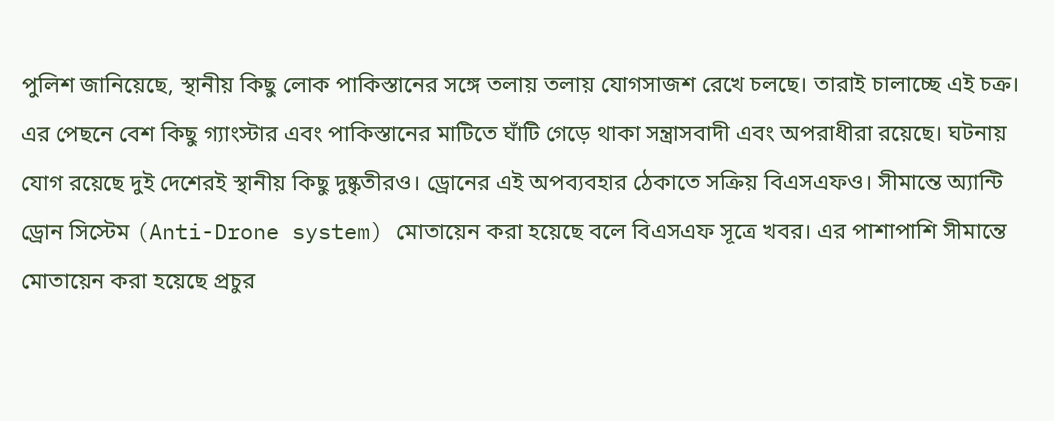পুলিশ জানিয়েছে, স্থানীয় কিছু লোক পাকিস্তানের সঙ্গে তলায় তলায় যোগসাজশ রেখে চলছে। তারাই চালাচ্ছে এই চক্র। এর পেছনে বেশ কিছু গ্যাংস্টার এবং পাকিস্তানের মাটিতে ঘাঁটি গেড়ে থাকা সন্ত্রাসবাদী এবং অপরাধীরা রয়েছে। ঘটনায় যোগ রয়েছে দুই দেশেরই স্থানীয় কিছু দুষ্কৃতীরও। ড্রোনের এই অপব্যবহার ঠেকাতে সক্রিয় বিএসএফও। সীমান্তে অ্যান্টি ড্রোন সিস্টেম (Anti-Drone system) মোতায়েন করা হয়েছে বলে বিএসএফ সূত্রে খবর। এর পাশাপাশি সীমান্তে মোতায়েন করা হয়েছে প্রচুর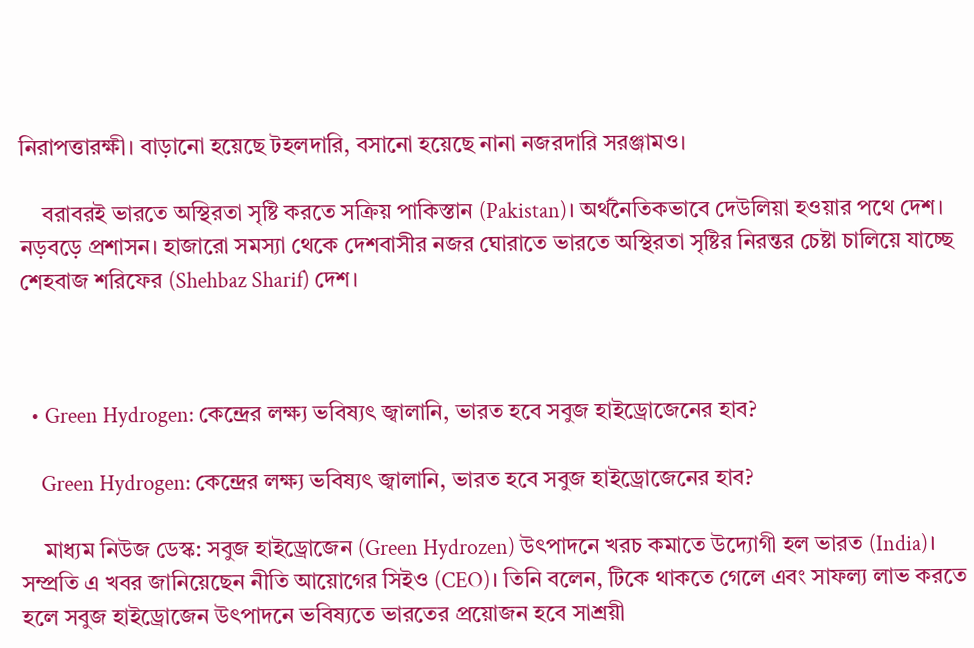নিরাপত্তারক্ষী। বাড়ানো হয়েছে টহলদারি, বসানো হয়েছে নানা নজরদারি সরঞ্জামও।

    বরাবরই ভারতে অস্থিরতা সৃষ্টি করতে সক্রিয় পাকিস্তান (Pakistan)। অর্থনৈতিকভাবে দেউলিয়া হওয়ার পথে দেশ। নড়বড়ে প্রশাসন। হাজারো সমস্যা থেকে দেশবাসীর নজর ঘোরাতে ভারতে অস্থিরতা সৃষ্টির নিরন্তর চেষ্টা চালিয়ে যাচ্ছে শেহবাজ শরিফের (Shehbaz Sharif) দেশ।



  • Green Hydrogen: কেন্দ্রের লক্ষ্য ভবিষ্যৎ জ্বালানি, ভারত হবে সবুজ হাইড্রোজেনের হাব?

    Green Hydrogen: কেন্দ্রের লক্ষ্য ভবিষ্যৎ জ্বালানি, ভারত হবে সবুজ হাইড্রোজেনের হাব?

    মাধ্যম নিউজ ডেস্ক: সবুজ হাইড্রোজেন (Green Hydrozen) উৎপাদনে খরচ কমাতে উদ্যোগী হল ভারত (India)। সম্প্রতি এ খবর জানিয়েছেন নীতি আয়োগের সিইও (CEO)। তিনি বলেন, টিকে থাকতে গেলে এবং সাফল্য লাভ করতে হলে সবুজ হাইড্রোজেন উৎপাদনে ভবিষ্যতে ভারতের প্রয়োজন হবে সাশ্রয়ী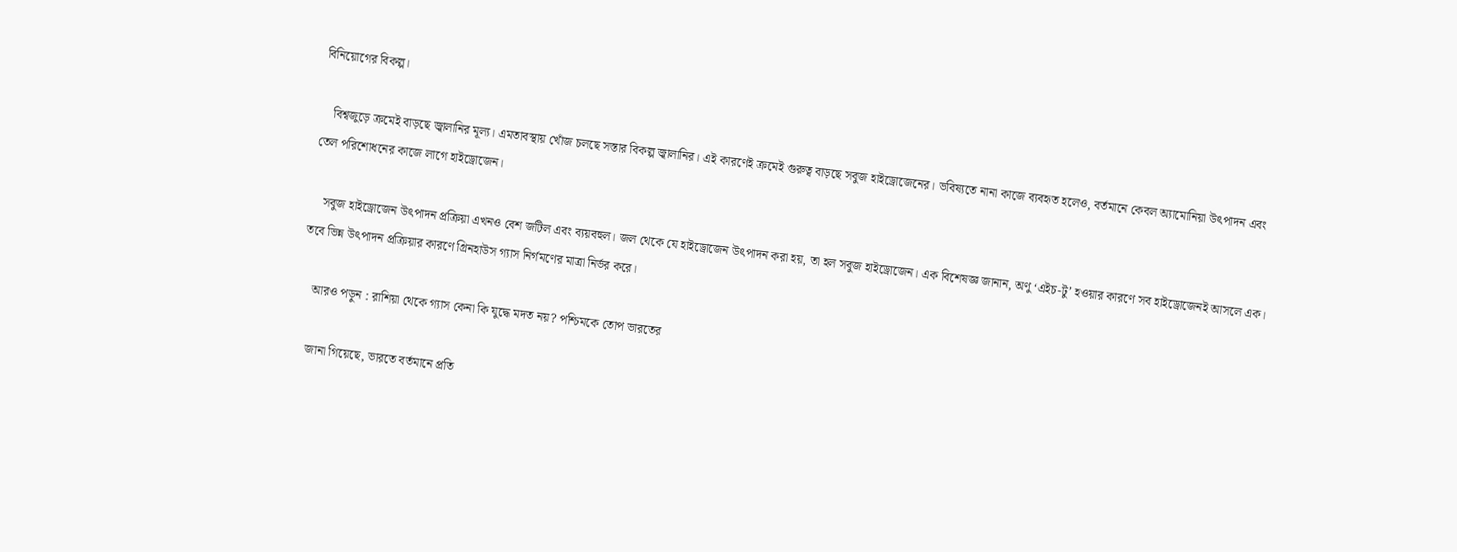বিনিয়োগের বিকল্প।

    বিশ্বজুড়ে ক্রমেই বাড়ছে জ্বালানির মূল্য। এমতাবস্থায় খোঁজ চলছে সস্তার বিকল্প জ্বালানির। এই কারণেই ক্রমেই গুরুত্ব বাড়ছে সবুজ হাইড্রোজেনের। ভবিষ্যতে নানা কাজে ব্যবহৃত হলেও, বর্তমানে কেবল অ্যামোনিয়া উৎপাদন এবং তেল পরিশোধনের কাজে লাগে হাইড্রোজেন।

    সবুজ হাইড্রোজেন উৎপাদন প্রক্রিয়া এখনও বেশ জটিল এবং ব্যয়বহুল। জল থেকে যে হাইড্রোজেন উৎপাদন করা হয়, তা হল সবুজ হাইড্রোজেন। এক বিশেষজ্ঞ জানান, অণু ‘এইচ-টু’ হওয়ার কারণে সব হাইড্রোজেনই আসলে এক। তবে ভিন্ন উৎপাদন প্রক্রিয়ার কারণে গ্রিনহাউস গ্যাস নির্গমণের মাত্রা নির্ভর করে।

    আরও পড়ুন : রাশিয়া থেকে গ্যাস কেনা কি যুদ্ধে মদত নয়? পশ্চিমকে তোপ ভারতের

    জানা গিয়েছে, ভারতে বর্তমানে প্রতি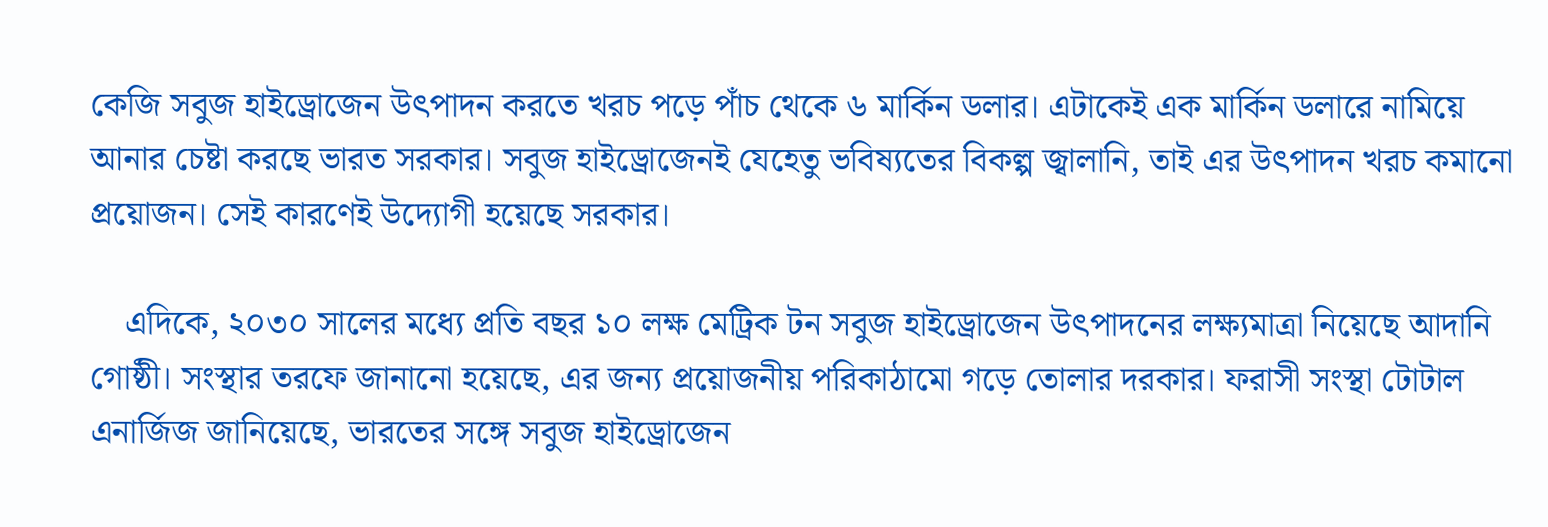কেজি সবুজ হাইড্রোজেন উৎপাদন করতে খরচ পড়ে পাঁচ থেকে ৬ মার্কিন ডলার। এটাকেই এক মার্কিন ডলারে নামিয়ে আনার চেষ্টা করছে ভারত সরকার। সবুজ হাইড্রোজেনই যেহেতু ভবিষ্যতের বিকল্প জ্বালানি, তাই এর উৎপাদন খরচ কমানো প্রয়োজন। সেই কারণেই উদ্যোগী হয়েছে সরকার।

    এদিকে, ২০৩০ সালের মধ্যে প্রতি বছর ১০ লক্ষ মেট্রিক টন সবুজ হাইড্রোজেন উৎপাদনের লক্ষ্যমাত্রা নিয়েছে আদানি গোষ্ঠী। সংস্থার তরফে জানানো হয়েছে, এর জন্য প্রয়োজনীয় পরিকাঠামো গড়ে তোলার দরকার। ফরাসী সংস্থা টোটাল এনার্জিজ জানিয়েছে, ভারতের সঙ্গে সবুজ হাইড্রোজেন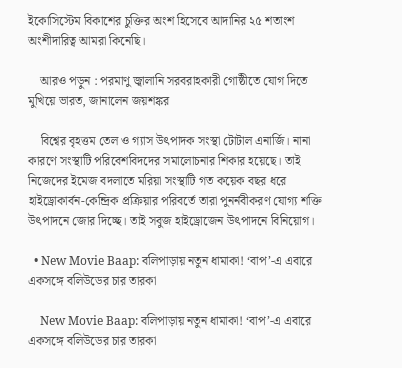ইকোসিস্টেম বিকাশের চুক্তির অংশ হিসেবে আদানির ২৫ শতাংশ অংশীদারিত্ব আমরা কিনেছি।

    আরও পড়ুন : পরমাণু জ্বালানি সরবরাহকারী গোষ্ঠীতে যোগ দিতে মুখিয়ে ভারত, জানালেন জয়শঙ্কর

    বিশ্বের বৃহত্তম তেল ও গ্যাস উৎপাদক সংস্থা টোটাল এনার্জি। নানা কারণে সংস্থাটি পরিবেশবিদদের সমালোচনার শিকার হয়েছে। তাই নিজেদের ইমেজ বদলাতে মরিয়া সংস্থাটি গত কয়েক বছর ধরে হাইড্রোকার্বন-কেন্দ্রিক প্রক্রিয়ার পরিবর্তে তারা পুনর্নবীকরণ যোগ্য শক্তি উৎপাদনে জোর দিচ্ছে। তাই সবুজ হাইড্রোজেন উৎপাদনে বিনিয়োগ।

  • New Movie Baap: বলিপাড়ায় নতুন ধামাকা! ‘বাপ’-এ এবারে একসঙ্গে বলিউডের চার তারকা

    New Movie Baap: বলিপাড়ায় নতুন ধামাকা! ‘বাপ’-এ এবারে একসঙ্গে বলিউডের চার তারকা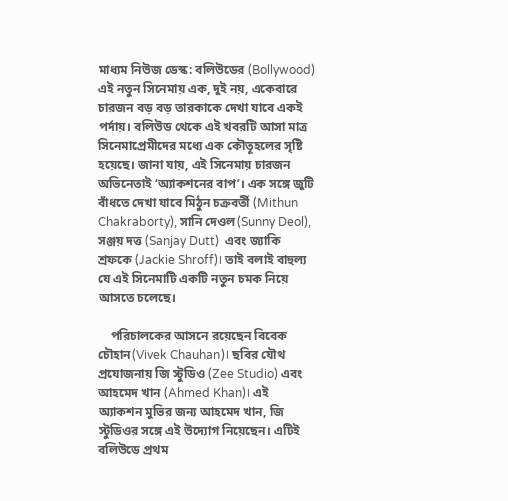মাধ্যম নিউজ ডেস্ক: বলিউডের (Bollywood) এই নতুন সিনেমায় এক, দুই নয়, একেবারে চারজন বড় বড় তারকাকে দেখা যাবে একই পর্দায়। বলিউড থেকে এই খবরটি আসা মাত্র সিনেমাপ্রেমীদের মধ্যে এক কৌতূহলের সৃষ্টি হয়েছে। জানা যায়, এই সিনেমায় চারজন অভিনেতাই ‘অ্যাকশনের বাপ’। এক সঙ্গে জুটি বাঁধতে দেখা যাবে মিঠুন চক্রবর্তী (Mithun Chakraborty), সানি দেওল(Sunny Deol), সঞ্জয় দত্ত (Sanjay Dutt)  এবং জ্যাকি শ্রফকে (Jackie Shroff)। তাই বলাই বাহুল্য যে এই সিনেমাটি একটি নতুন চমক নিয়ে আসতে চলেছে।

    পরিচালকের আসনে রয়েছেন বিবেক চৌহান(Vivek Chauhan)। ছবির যৌথ প্রযোজনায় জি স্টুডিও (Zee Studio) এবং আহমেদ খান (Ahmed Khan)। এই অ্যাকশন মুভির জন্য আহমেদ খান, জি স্টুডিওর সঙ্গে এই উদ্যোগ নিয়েছেন। এটিই বলিউডে প্রথম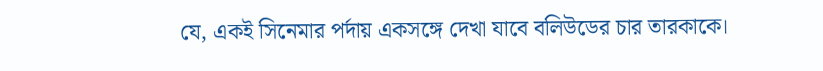যে, একই সিনেমার পর্দায় একসঙ্গে দেখা যাবে বলিউডের চার তারকাকে।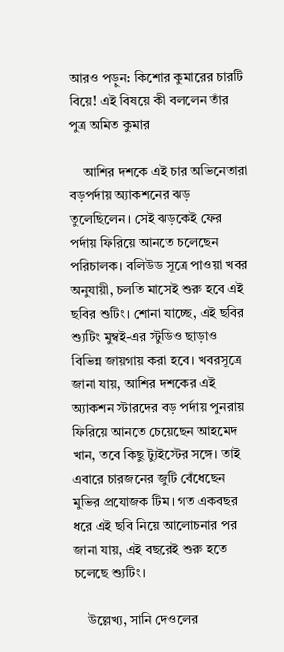আরও পড়ুন: কিশোর কুমারের চারটি বিয়ে! এই বিষয়ে কী বললেন তাঁর পুত্র অমিত কুমার

    আশির দশকে এই চার অভিনেতারা বড়পর্দায় অ্যাকশনের ঝড় তুলেছিলেন। সেই ঝড়কেই ফের পর্দায় ফিরিয়ে আনতে চলেছেন পরিচালক। বলিউড সূত্রে পাওয়া খবর অনুযায়ী, চলতি মাসেই শুরু হবে এই ছবির শুটিং। শোনা যাচ্ছে, এই ছবির শ্যুটিং মুম্বই-এর স্টুডিও ছাড়াও বিভিন্ন জায়গায় করা হবে। খবরসূত্রে জানা যায়, আশির দশকের এই অ্যাকশন স্টারদের বড় পর্দায় পুনরায় ফিরিয়ে আনতে চেয়েছেন আহমেদ খান, তবে কিছু ট্যুইস্টের সঙ্গে। তাই এবারে চারজনের জুটি বেঁধেছেন মুভির প্রযোজক টিম। গত একবছর ধরে এই ছবি নিয়ে আলোচনার পর জানা যায়, এই বছরেই শুরু হতে চলেছে শ্যুটিং।

    উল্লেখ্য, সানি দেওলের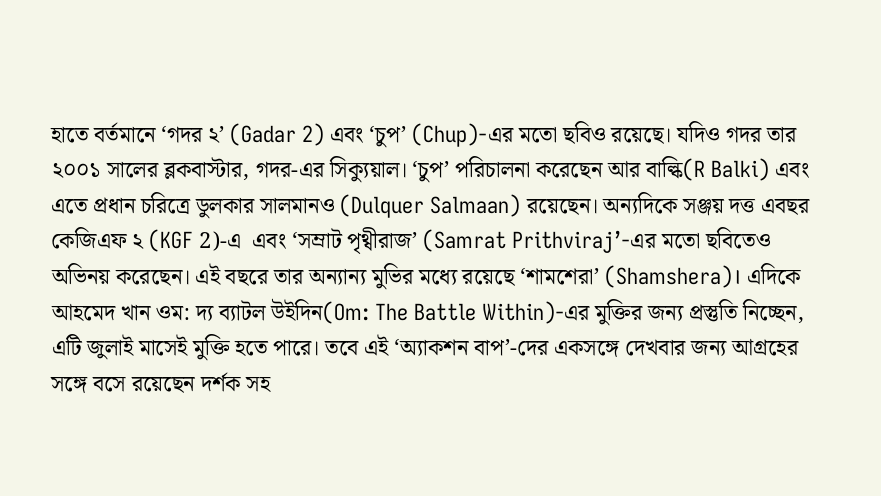হাতে বর্তমানে ‘গদর ২’ (Gadar 2) এবং ‘চুপ’ (Chup)-এর মতো ছবিও রয়েছে। যদিও গদর তার ২০০১ সালের ব্লকবাস্টার, গদর-এর সিক্যুয়াল। ‘চুপ’ পরিচালনা করেছেন আর বাল্কি(R Balki) এবং এতে প্রধান চরিত্রে ডুলকার সালমানও (Dulquer Salmaan) রয়েছেন। অন্যদিকে সঞ্জয় দত্ত এবছর কেজিএফ ২ (KGF 2)-এ  এবং ‘সম্রাট পৃথ্বীরাজ’ (Samrat Prithviraj’-এর মতো ছবিতেও অভিনয় করেছেন। এই বছরে তার অন্যান্য মুভির মধ্যে রয়েছে ‘শামশেরা’ (Shamshera)। এদিকে আহমেদ খান ওম: দ্য ব্যাটল উইদিন(Om: The Battle Within)-এর মুক্তির জন্য প্রস্তুতি নিচ্ছেন, এটি জুলাই মাসেই মুক্তি হতে পারে। তবে এই ‘অ্যাকশন বাপ’-দের একসঙ্গে দেখবার জন্য আগ্রহের সঙ্গে বসে রয়েছেন দর্শক সহ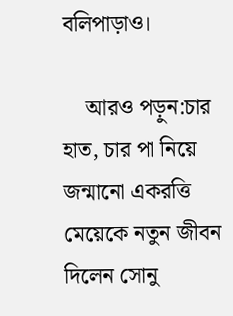বলিপাড়াও।

    আরও পড়ুন:চার হাত, চার পা নিয়ে জন্মানো একরত্তি মেয়েকে নতুন জীবন দিলেন সোনু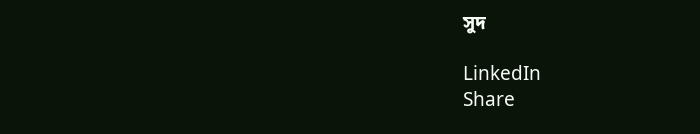সুদ

LinkedIn
Share